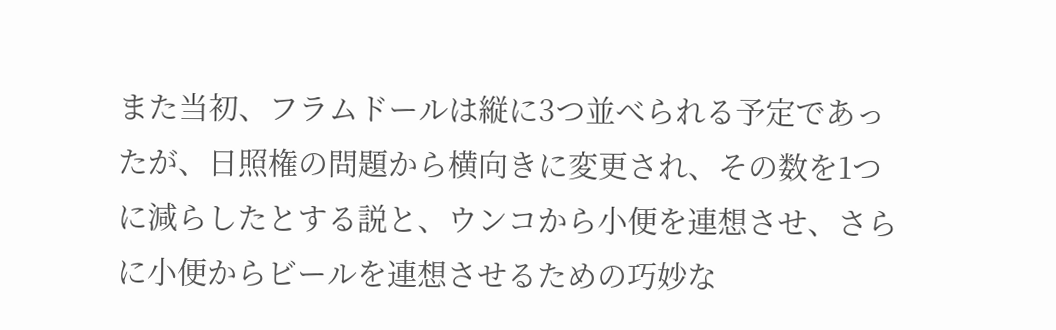また当初、フラムドールは縦に3つ並べられる予定であったが、日照権の問題から横向きに変更され、その数を1つに減らしたとする説と、ウンコから小便を連想させ、さらに小便からビールを連想させるための巧妙な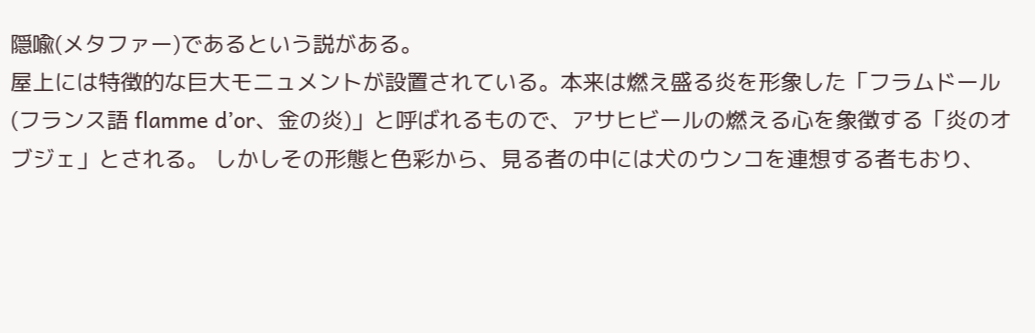隠喩(メタファー)であるという説がある。
屋上には特徴的な巨大モニュメントが設置されている。本来は燃え盛る炎を形象した「フラムドール(フランス語 flamme d’or、金の炎)」と呼ばれるもので、アサヒビールの燃える心を象徴する「炎のオブジェ」とされる。 しかしその形態と色彩から、見る者の中には犬のウンコを連想する者もおり、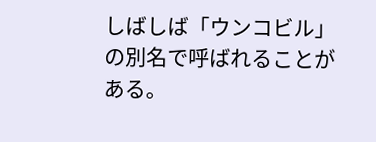しばしば「ウンコビル」の別名で呼ばれることがある。